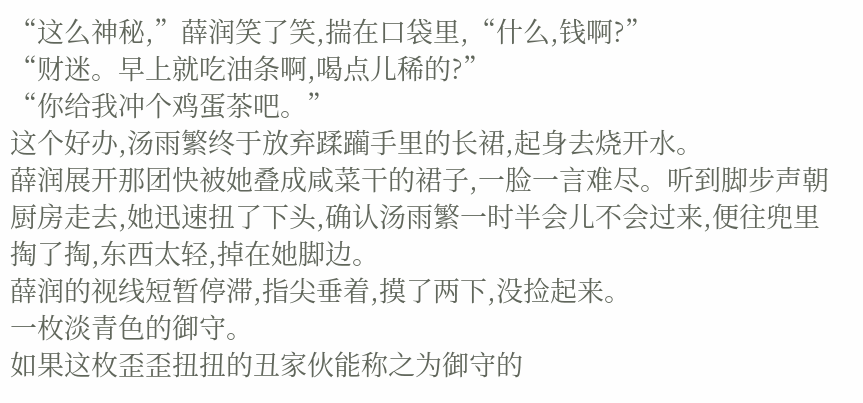“这么神秘,”薛润笑了笑,揣在口袋里,“什么,钱啊?”
“财迷。早上就吃油条啊,喝点儿稀的?”
“你给我冲个鸡蛋茶吧。”
这个好办,汤雨繁终于放弃蹂躏手里的长裙,起身去烧开水。
薛润展开那团快被她叠成咸菜干的裙子,一脸一言难尽。听到脚步声朝厨房走去,她迅速扭了下头,确认汤雨繁一时半会儿不会过来,便往兜里掏了掏,东西太轻,掉在她脚边。
薛润的视线短暂停滞,指尖垂着,摸了两下,没捡起来。
一枚淡青色的御守。
如果这枚歪歪扭扭的丑家伙能称之为御守的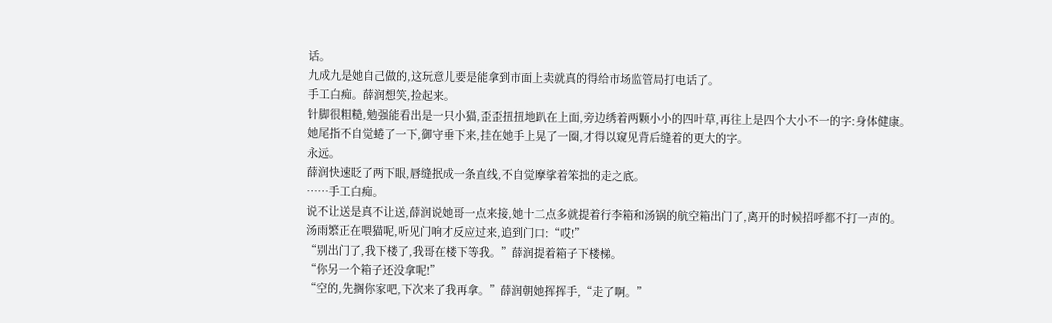话。
九成九是她自己做的,这玩意儿要是能拿到市面上卖就真的得给市场监管局打电话了。
手工白痴。薛润想笑,捡起来。
针脚很粗糙,勉强能看出是一只小猫,歪歪扭扭地趴在上面,旁边绣着两颗小小的四叶草,再往上是四个大小不一的字:身体健康。
她尾指不自觉蜷了一下,御守垂下来,挂在她手上晃了一圈,才得以窥见背后缝着的更大的字。
永远。
薛润快速眨了两下眼,唇缝抿成一条直线,不自觉摩挲着笨拙的走之底。
……手工白痴。
说不让送是真不让送,薛润说她哥一点来接,她十二点多就提着行李箱和汤锅的航空箱出门了,离开的时候招呼都不打一声的。
汤雨繁正在喂猫呢,听见门响才反应过来,追到门口:“哎!”
“别出门了,我下楼了,我哥在楼下等我。”薛润提着箱子下楼梯。
“你另一个箱子还没拿呢!”
“空的,先搁你家吧,下次来了我再拿。”薛润朝她挥挥手,“走了啊。”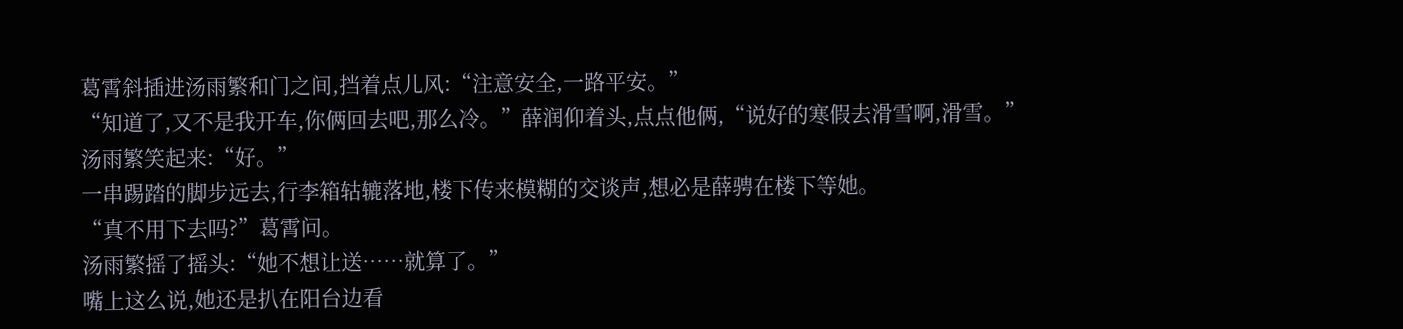葛霄斜插进汤雨繁和门之间,挡着点儿风:“注意安全,一路平安。”
“知道了,又不是我开车,你俩回去吧,那么冷。”薛润仰着头,点点他俩,“说好的寒假去滑雪啊,滑雪。”
汤雨繁笑起来:“好。”
一串踢踏的脚步远去,行李箱轱辘落地,楼下传来模糊的交谈声,想必是薛骋在楼下等她。
“真不用下去吗?”葛霄问。
汤雨繁摇了摇头:“她不想让送……就算了。”
嘴上这么说,她还是扒在阳台边看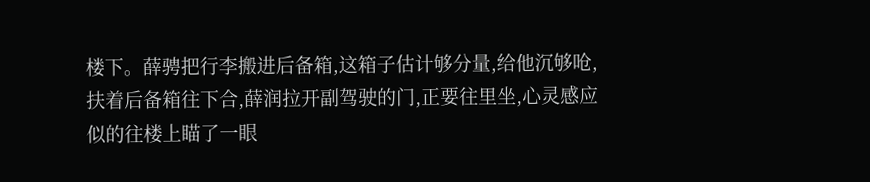楼下。薛骋把行李搬进后备箱,这箱子估计够分量,给他沉够呛,扶着后备箱往下合,薛润拉开副驾驶的门,正要往里坐,心灵感应似的往楼上瞄了一眼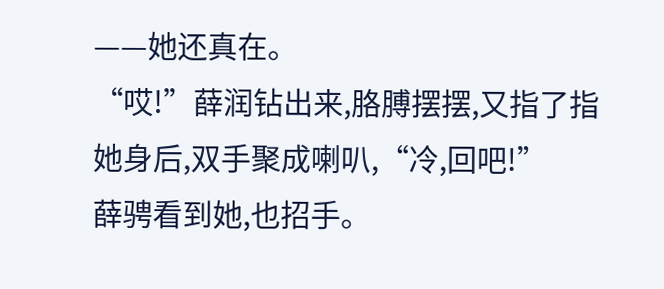——她还真在。
“哎!”薛润钻出来,胳膊摆摆,又指了指她身后,双手聚成喇叭,“冷,回吧!”
薛骋看到她,也招手。